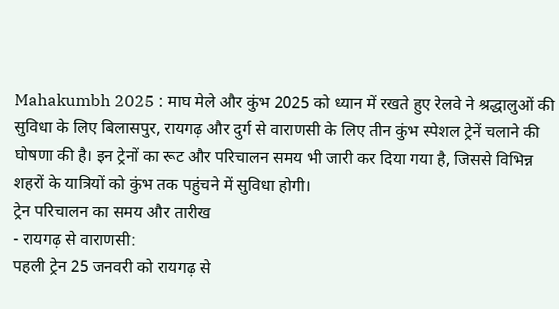Mahakumbh 2025 : माघ मेले और कुंभ 2025 को ध्यान में रखते हुए रेलवे ने श्रद्धालुओं की सुविधा के लिए बिलासपुर, रायगढ़ और दुर्ग से वाराणसी के लिए तीन कुंभ स्पेशल ट्रेनें चलाने की घोषणा की है। इन ट्रेनों का रूट और परिचालन समय भी जारी कर दिया गया है, जिससे विभिन्न शहरों के यात्रियों को कुंभ तक पहुंचने में सुविधा होगी।
ट्रेन परिचालन का समय और तारीख
- रायगढ़ से वाराणसी:
पहली ट्रेन 25 जनवरी को रायगढ़ से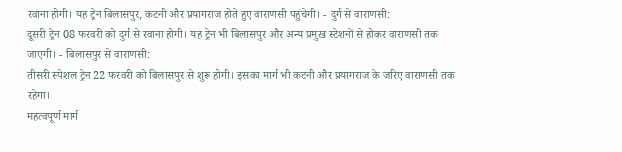रवाना होगी। यह ट्रेन बिलासपुर, कटनी और प्रयागराज होते हुए वाराणसी पहुंचेगी। - दुर्ग से वाराणसी:
दूसरी ट्रेन 08 फरवरी को दुर्ग से रवाना होगी। यह ट्रेन भी बिलासपुर और अन्य प्रमुख स्टेशनों से होकर वाराणसी तक जाएगी। - बिलासपुर से वाराणसी:
तीसरी स्पेशल ट्रेन 22 फरवरी को बिलासपुर से शुरू होगी। इसका मार्ग भी कटनी और प्रयागराज के जरिए वाराणसी तक रहेगा।
महत्वपूर्ण मार्ग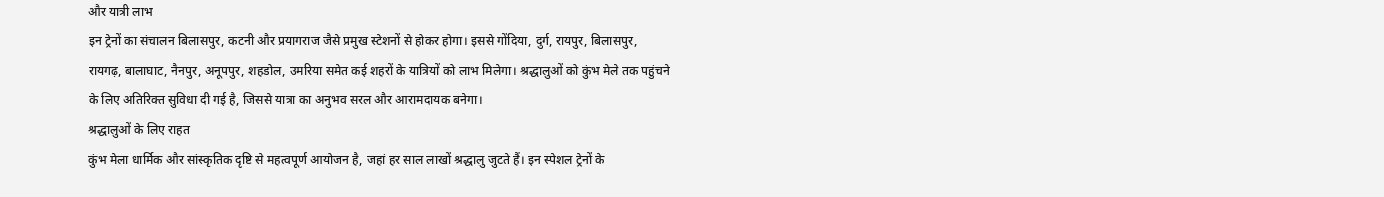और यात्री लाभ
इन ट्रेनों का संचालन बिलासपुर, कटनी और प्रयागराज जैसे प्रमुख स्टेशनों से होकर होगा। इससे गोंदिया, दुर्ग, रायपुर, बिलासपुर, रायगढ़, बालाघाट, नैनपुर, अनूपपुर, शहडोल, उमरिया समेत कई शहरों के यात्रियों को लाभ मिलेगा। श्रद्धालुओं को कुंभ मेले तक पहुंचने के लिए अतिरिक्त सुविधा दी गई है, जिससे यात्रा का अनुभव सरल और आरामदायक बनेगा।
श्रद्धालुओं के लिए राहत
कुंभ मेला धार्मिक और सांस्कृतिक दृष्टि से महत्वपूर्ण आयोजन है, जहां हर साल लाखों श्रद्धालु जुटते हैं। इन स्पेशल ट्रेनों के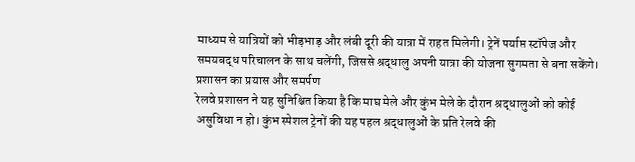माध्यम से यात्रियों को भीड़भाड़ और लंबी दूरी की यात्रा में राहत मिलेगी। ट्रेनें पर्याप्त स्टॉपेज और समयबद्ध परिचालन के साथ चलेंगी, जिससे श्रद्धालु अपनी यात्रा की योजना सुगमता से बना सकेंगे।
प्रशासन का प्रयास और समर्पण
रेलवे प्रशासन ने यह सुनिश्चित किया है कि माघ मेले और कुंभ मेले के दौरान श्रद्धालुओं को कोई असुविधा न हो। कुंभ स्पेशल ट्रेनों की यह पहल श्रद्धालुओं के प्रति रेलवे की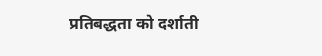प्रतिबद्धता को दर्शाती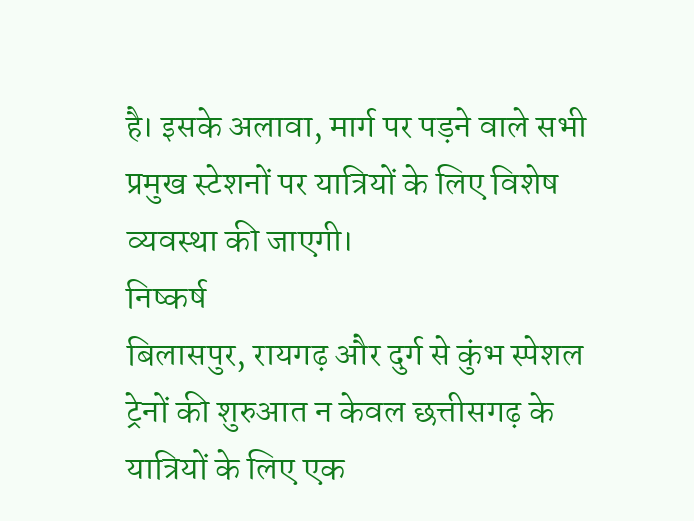है। इसके अलावा, मार्ग पर पड़ने वाले सभी प्रमुख स्टेशनों पर यात्रियों के लिए विशेष व्यवस्था की जाएगी।
निष्कर्ष
बिलासपुर, रायगढ़ और दुर्ग से कुंभ स्पेशल ट्रेनों की शुरुआत न केवल छत्तीसगढ़ के यात्रियों के लिए एक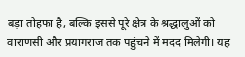बड़ा तोहफा है, बल्कि इससे पूरे क्षेत्र के श्रद्धालुओं को वाराणसी और प्रयागराज तक पहुंचने में मदद मिलेगी। यह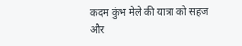कदम कुंभ मेले की यात्रा को सहज और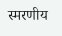स्मरणीय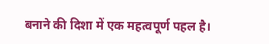बनाने की दिशा में एक महत्वपूर्ण पहल है।